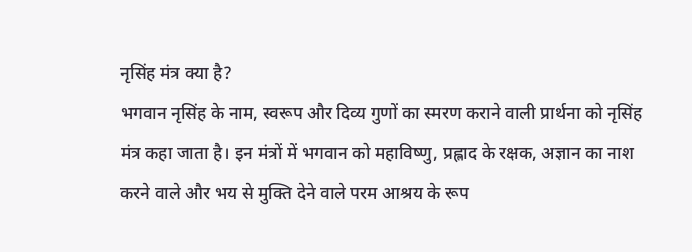नृसिंह मंत्र क्या है?
भगवान नृसिंह के नाम, स्वरूप और दिव्य गुणों का स्मरण कराने वाली प्रार्थना को नृसिंह मंत्र कहा जाता है। इन मंत्रों में भगवान को महाविष्णु, प्रह्लाद के रक्षक, अज्ञान का नाश करने वाले और भय से मुक्ति देने वाले परम आश्रय के रूप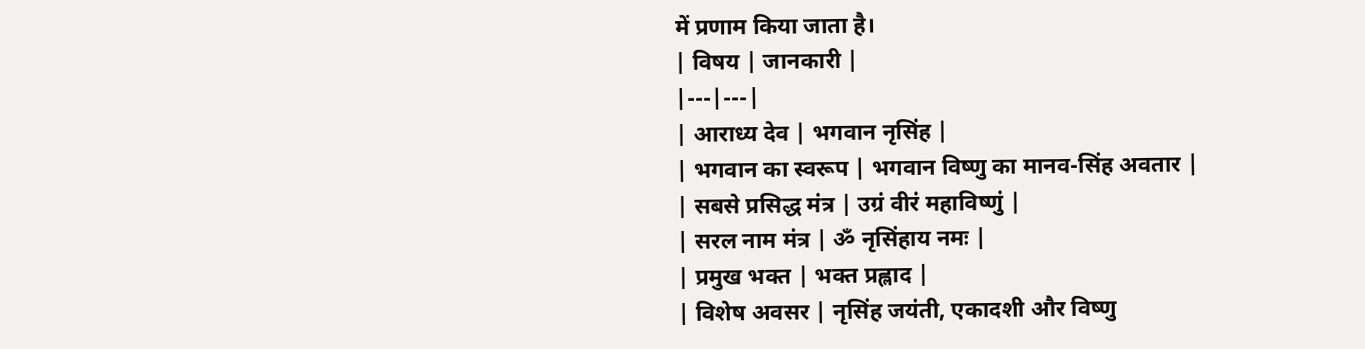में प्रणाम किया जाता है।
| विषय | जानकारी |
|---|---|
| आराध्य देव | भगवान नृसिंह |
| भगवान का स्वरूप | भगवान विष्णु का मानव-सिंह अवतार |
| सबसे प्रसिद्ध मंत्र | उग्रं वीरं महाविष्णुं |
| सरल नाम मंत्र | ॐ नृसिंहाय नमः |
| प्रमुख भक्त | भक्त प्रह्लाद |
| विशेष अवसर | नृसिंह जयंती, एकादशी और विष्णु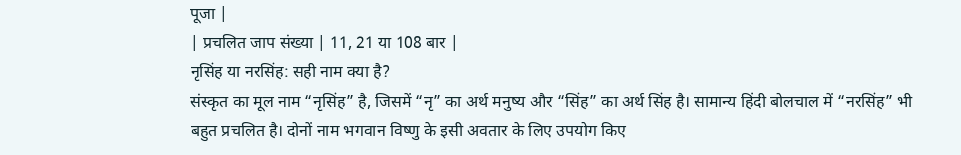पूजा |
| प्रचलित जाप संख्या | 11, 21 या 108 बार |
नृसिंह या नरसिंह: सही नाम क्या है?
संस्कृत का मूल नाम “नृसिंह” है, जिसमें “नृ” का अर्थ मनुष्य और “सिंह” का अर्थ सिंह है। सामान्य हिंदी बोलचाल में “नरसिंह” भी बहुत प्रचलित है। दोनों नाम भगवान विष्णु के इसी अवतार के लिए उपयोग किए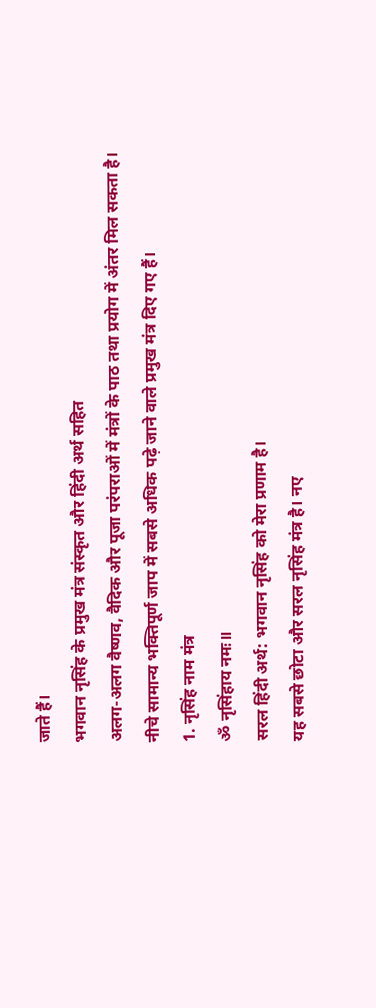जाते हैं।
भगवान नृसिंह के प्रमुख मंत्र संस्कृत और हिंदी अर्थ सहित
अलग-अलग वैष्णव, वैदिक और पूजा परंपराओं में मंत्रों के पाठ तथा प्रयोग में अंतर मिल सकता है। नीचे सामान्य भक्तिपूर्ण जाप में सबसे अधिक पढ़े जाने वाले प्रमुख मंत्र दिए गए हैं।
1. नृसिंह नाम मंत्र
ॐ नृसिंहाय नमः॥
सरल हिंदी अर्थ: भगवान नृसिंह को मेरा प्रणाम है।
यह सबसे छोटा और सरल नृसिंह मंत्र है। नए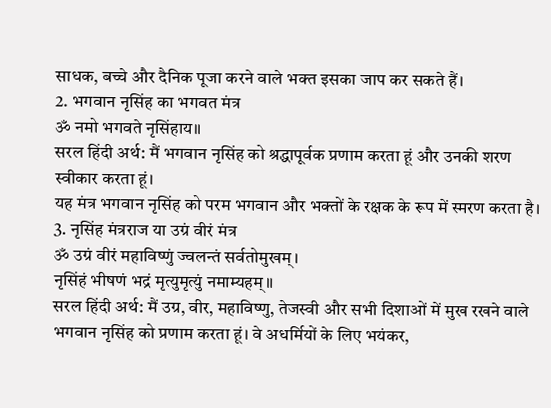साधक, बच्चे और दैनिक पूजा करने वाले भक्त इसका जाप कर सकते हैं।
2. भगवान नृसिंह का भगवत मंत्र
ॐ नमो भगवते नृसिंहाय॥
सरल हिंदी अर्थ: मैं भगवान नृसिंह को श्रद्धापूर्वक प्रणाम करता हूं और उनकी शरण स्वीकार करता हूं।
यह मंत्र भगवान नृसिंह को परम भगवान और भक्तों के रक्षक के रूप में स्मरण करता है।
3. नृसिंह मंत्रराज या उग्रं वीरं मंत्र
ॐ उग्रं वीरं महाविष्णुं ज्वलन्तं सर्वतोमुखम्।
नृसिंहं भीषणं भद्रं मृत्युमृत्युं नमाम्यहम्॥
सरल हिंदी अर्थ: मैं उग्र, वीर, महाविष्णु, तेजस्वी और सभी दिशाओं में मुख रखने वाले भगवान नृसिंह को प्रणाम करता हूं। वे अधर्मियों के लिए भयंकर,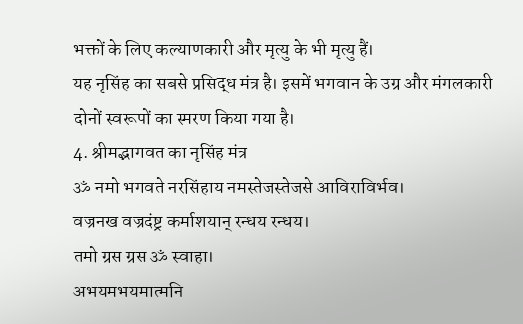भक्तों के लिए कल्याणकारी और मृत्यु के भी मृत्यु हैं।
यह नृसिंह का सबसे प्रसिद्ध मंत्र है। इसमें भगवान के उग्र और मंगलकारी दोनों स्वरूपों का स्मरण किया गया है।
4. श्रीमद्भागवत का नृसिंह मंत्र
ॐ नमो भगवते नरसिंहाय नमस्तेजस्तेजसे आविराविर्भव।
वज्रनख वज्रदंष्ट्र कर्माशयान् रन्धय रन्धय।
तमो ग्रस ग्रस ॐ स्वाहा।
अभयमभयमात्मनि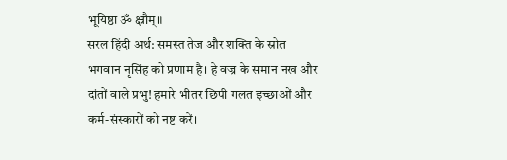भूयिष्ठा ॐ क्ष्रौम्॥
सरल हिंदी अर्थ: समस्त तेज और शक्ति के स्रोत भगवान नृसिंह को प्रणाम है। हे वज्र के समान नख और दांतों वाले प्रभु! हमारे भीतर छिपी गलत इच्छाओं और कर्म-संस्कारों को नष्ट करें।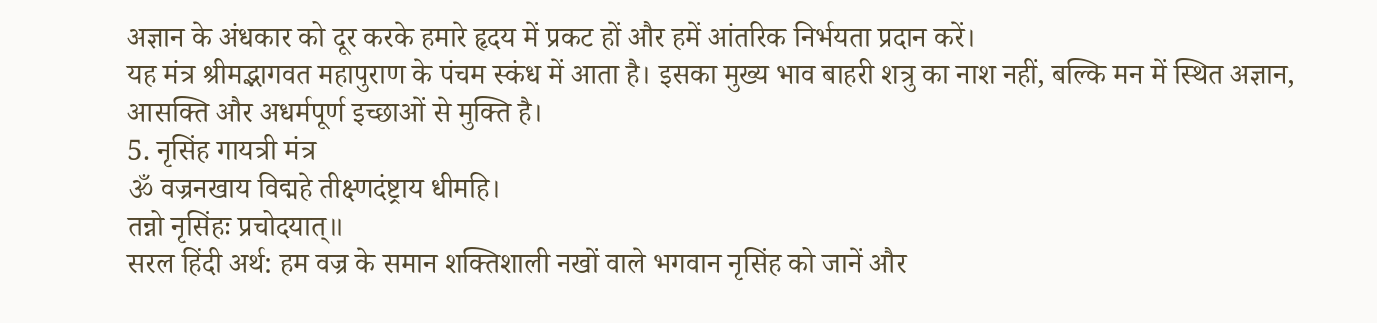अज्ञान के अंधकार को दूर करके हमारे हृदय में प्रकट हों और हमें आंतरिक निर्भयता प्रदान करें।
यह मंत्र श्रीमद्भागवत महापुराण के पंचम स्कंध में आता है। इसका मुख्य भाव बाहरी शत्रु का नाश नहीं, बल्कि मन में स्थित अज्ञान, आसक्ति और अधर्मपूर्ण इच्छाओं से मुक्ति है।
5. नृसिंह गायत्री मंत्र
ॐ वज्रनखाय विद्महे तीक्ष्णदंष्ट्राय धीमहि।
तन्नो नृसिंहः प्रचोदयात्॥
सरल हिंदी अर्थ: हम वज्र के समान शक्तिशाली नखों वाले भगवान नृसिंह को जानें और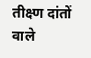तीक्ष्ण दांतों वाले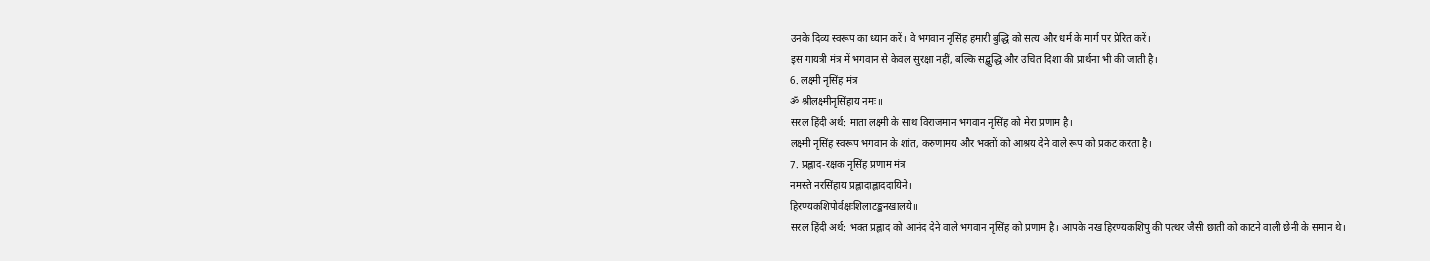उनके दिव्य स्वरूप का ध्यान करें। वे भगवान नृसिंह हमारी बुद्धि को सत्य और धर्म के मार्ग पर प्रेरित करें।
इस गायत्री मंत्र में भगवान से केवल सुरक्षा नहीं, बल्कि सद्बुद्धि और उचित दिशा की प्रार्थना भी की जाती है।
6. लक्ष्मी नृसिंह मंत्र
ॐ श्रीलक्ष्मीनृसिंहाय नमः॥
सरल हिंदी अर्थ: माता लक्ष्मी के साथ विराजमान भगवान नृसिंह को मेरा प्रणाम है।
लक्ष्मी नृसिंह स्वरूप भगवान के शांत, करुणामय और भक्तों को आश्रय देने वाले रूप को प्रकट करता है।
7. प्रह्लाद-रक्षक नृसिंह प्रणाम मंत्र
नमस्ते नरसिंहाय प्रह्लादाह्लाददायिने।
हिरण्यकशिपोर्वक्षःशिलाटङ्कनखालये॥
सरल हिंदी अर्थ: भक्त प्रह्लाद को आनंद देने वाले भगवान नृसिंह को प्रणाम है। आपके नख हिरण्यकशिपु की पत्थर जैसी छाती को काटने वाली छेनी के समान थे।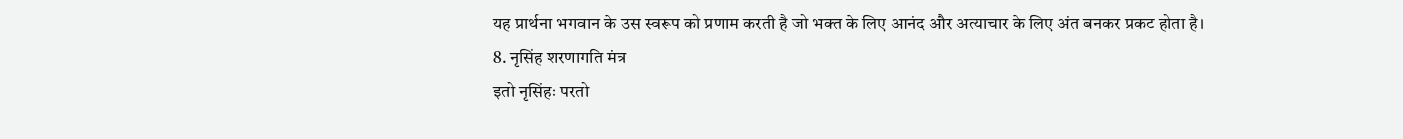यह प्रार्थना भगवान के उस स्वरूप को प्रणाम करती है जो भक्त के लिए आनंद और अत्याचार के लिए अंत बनकर प्रकट होता है।
8. नृसिंह शरणागति मंत्र
इतो नृसिंहः परतो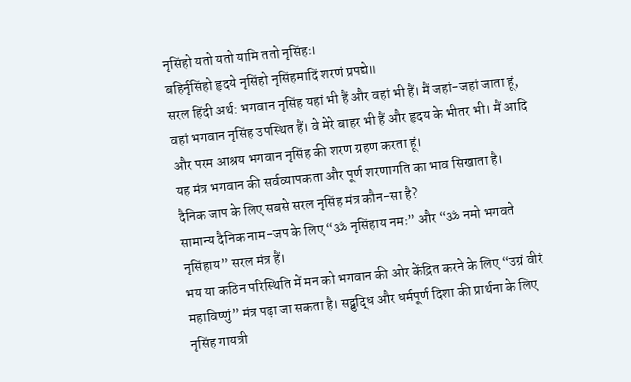नृसिंहो यतो यतो यामि ततो नृसिंहः।
बहिर्नृसिंहो हृदये नृसिंहो नृसिंहमादिं शरणं प्रपद्ये॥
सरल हिंदी अर्थ: भगवान नृसिंह यहां भी हैं और वहां भी हैं। मैं जहां-जहां जाता हूं, वहां भगवान नृसिंह उपस्थित हैं। वे मेरे बाहर भी हैं और हृदय के भीतर भी। मैं आदि और परम आश्रय भगवान नृसिंह की शरण ग्रहण करता हूं।
यह मंत्र भगवान की सर्वव्यापकता और पूर्ण शरणागति का भाव सिखाता है।
दैनिक जाप के लिए सबसे सरल नृसिंह मंत्र कौन-सा है?
सामान्य दैनिक नाम-जप के लिए “ॐ नृसिंहाय नमः” और “ॐ नमो भगवते नृसिंहाय” सरल मंत्र हैं।
भय या कठिन परिस्थिति में मन को भगवान की ओर केंद्रित करने के लिए “उग्रं वीरं महाविष्णुं” मंत्र पढ़ा जा सकता है। सद्बुद्धि और धर्मपूर्ण दिशा की प्रार्थना के लिए नृसिंह गायत्री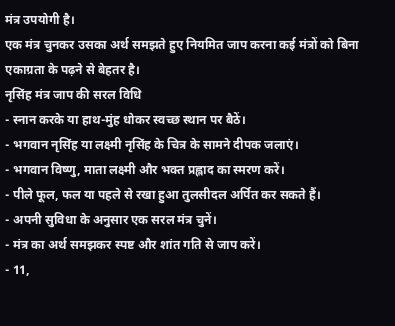मंत्र उपयोगी है।
एक मंत्र चुनकर उसका अर्थ समझते हुए नियमित जाप करना कई मंत्रों को बिना एकाग्रता के पढ़ने से बेहतर है।
नृसिंह मंत्र जाप की सरल विधि
- स्नान करके या हाथ-मुंह धोकर स्वच्छ स्थान पर बैठें।
- भगवान नृसिंह या लक्ष्मी नृसिंह के चित्र के सामने दीपक जलाएं।
- भगवान विष्णु, माता लक्ष्मी और भक्त प्रह्लाद का स्मरण करें।
- पीले फूल, फल या पहले से रखा हुआ तुलसीदल अर्पित कर सकते हैं।
- अपनी सुविधा के अनुसार एक सरल मंत्र चुनें।
- मंत्र का अर्थ समझकर स्पष्ट और शांत गति से जाप करें।
- 11,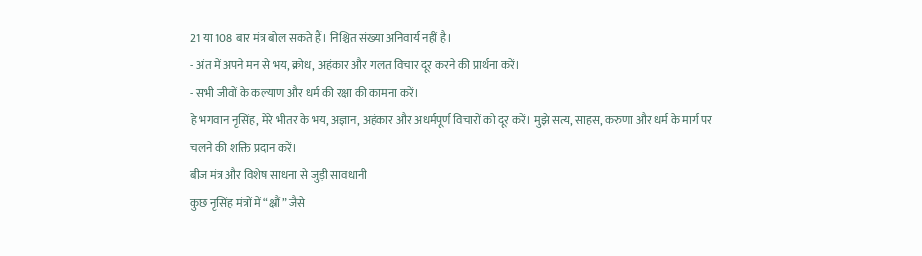21 या 108 बार मंत्र बोल सकते हैं। निश्चित संख्या अनिवार्य नहीं है।
- अंत में अपने मन से भय, क्रोध, अहंकार और गलत विचार दूर करने की प्रार्थना करें।
- सभी जीवों के कल्याण और धर्म की रक्षा की कामना करें।
हे भगवान नृसिंह, मेरे भीतर के भय, अज्ञान, अहंकार और अधर्मपूर्ण विचारों को दूर करें। मुझे सत्य, साहस, करुणा और धर्म के मार्ग पर चलने की शक्ति प्रदान करें।
बीज मंत्र और विशेष साधना से जुड़ी सावधानी
कुछ नृसिंह मंत्रों में “क्ष्रौं” जैसे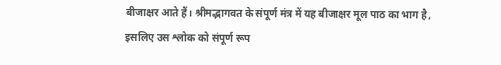बीजाक्षर आते हैं। श्रीमद्भागवत के संपूर्ण मंत्र में यह बीजाक्षर मूल पाठ का भाग है, इसलिए उस श्लोक को संपूर्ण रूप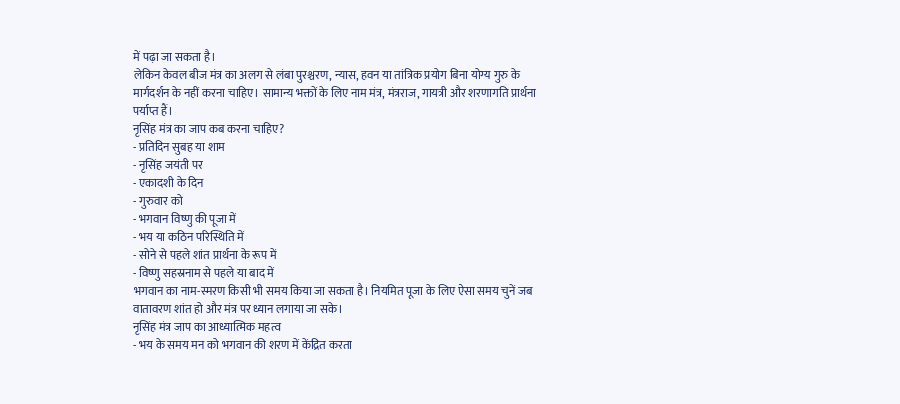में पढ़ा जा सकता है।
लेकिन केवल बीज मंत्र का अलग से लंबा पुरश्चरण, न्यास, हवन या तांत्रिक प्रयोग बिना योग्य गुरु के मार्गदर्शन के नहीं करना चाहिए। सामान्य भक्तों के लिए नाम मंत्र, मंत्रराज, गायत्री और शरणागति प्रार्थना पर्याप्त हैं।
नृसिंह मंत्र का जाप कब करना चाहिए?
- प्रतिदिन सुबह या शाम
- नृसिंह जयंती पर
- एकादशी के दिन
- गुरुवार को
- भगवान विष्णु की पूजा में
- भय या कठिन परिस्थिति में
- सोने से पहले शांत प्रार्थना के रूप में
- विष्णु सहस्रनाम से पहले या बाद में
भगवान का नाम-स्मरण किसी भी समय किया जा सकता है। नियमित पूजा के लिए ऐसा समय चुनें जब वातावरण शांत हो और मंत्र पर ध्यान लगाया जा सके।
नृसिंह मंत्र जाप का आध्यात्मिक महत्व
- भय के समय मन को भगवान की शरण में केंद्रित करता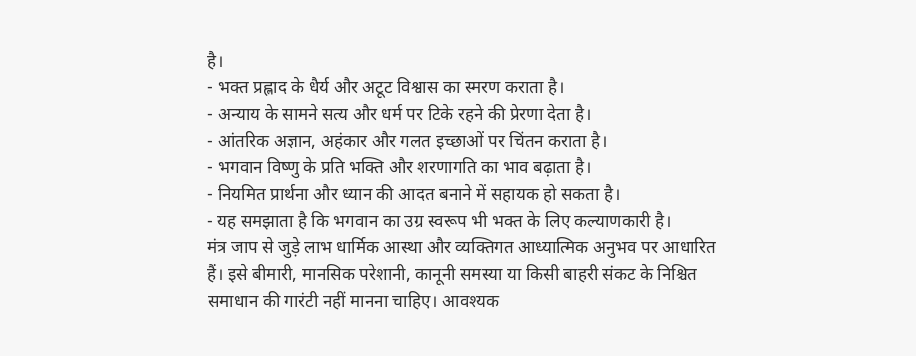है।
- भक्त प्रह्लाद के धैर्य और अटूट विश्वास का स्मरण कराता है।
- अन्याय के सामने सत्य और धर्म पर टिके रहने की प्रेरणा देता है।
- आंतरिक अज्ञान, अहंकार और गलत इच्छाओं पर चिंतन कराता है।
- भगवान विष्णु के प्रति भक्ति और शरणागति का भाव बढ़ाता है।
- नियमित प्रार्थना और ध्यान की आदत बनाने में सहायक हो सकता है।
- यह समझाता है कि भगवान का उग्र स्वरूप भी भक्त के लिए कल्याणकारी है।
मंत्र जाप से जुड़े लाभ धार्मिक आस्था और व्यक्तिगत आध्यात्मिक अनुभव पर आधारित हैं। इसे बीमारी, मानसिक परेशानी, कानूनी समस्या या किसी बाहरी संकट के निश्चित समाधान की गारंटी नहीं मानना चाहिए। आवश्यक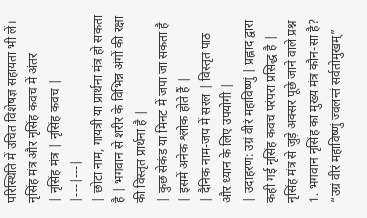परिस्थिति में उचित विशेषज्ञ सहायता भी लें।
नृसिंह मंत्र और नृसिंह कवच में अंतर
| नृसिंह मंत्र | नृसिंह कवच |
|---|---|
| छोटा नाम, गायत्री या प्रार्थना मंत्र हो सकता है | भगवान से शरीर के विभिन्न अंगों की रक्षा की विस्तृत प्रार्थना है |
| कुछ सेकंड या मिनट में जपा जा सकता है | इसमें अनेक श्लोक होते हैं |
| दैनिक नाम-जप में सरल | विस्तृत पाठ और ध्यान के लिए उपयोगी |
| उदाहरण: उग्रं वीरं महाविष्णुं | प्रह्लाद द्वारा कही गई नृसिंह कवच परंपरा प्रसिद्ध है |
नृसिंह मंत्र से जुड़े अक्सर पूछे जाने वाले प्रश्न
1. भगवान नृसिंह का मुख्य मंत्र कौन-सा है?
“उग्रं वीरं महाविष्णुं ज्वलन्तं सर्वतोमुखम्”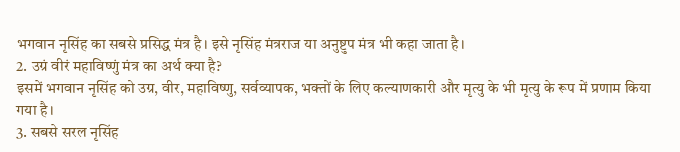भगवान नृसिंह का सबसे प्रसिद्ध मंत्र है। इसे नृसिंह मंत्रराज या अनुष्टुप मंत्र भी कहा जाता है।
2. उग्रं वीरं महाविष्णुं मंत्र का अर्थ क्या है?
इसमें भगवान नृसिंह को उग्र, वीर, महाविष्णु, सर्वव्यापक, भक्तों के लिए कल्याणकारी और मृत्यु के भी मृत्यु के रूप में प्रणाम किया गया है।
3. सबसे सरल नृसिंह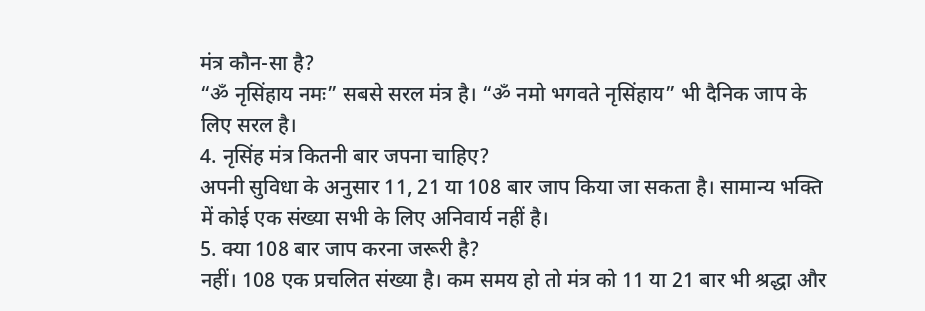मंत्र कौन-सा है?
“ॐ नृसिंहाय नमः” सबसे सरल मंत्र है। “ॐ नमो भगवते नृसिंहाय” भी दैनिक जाप के लिए सरल है।
4. नृसिंह मंत्र कितनी बार जपना चाहिए?
अपनी सुविधा के अनुसार 11, 21 या 108 बार जाप किया जा सकता है। सामान्य भक्ति में कोई एक संख्या सभी के लिए अनिवार्य नहीं है।
5. क्या 108 बार जाप करना जरूरी है?
नहीं। 108 एक प्रचलित संख्या है। कम समय हो तो मंत्र को 11 या 21 बार भी श्रद्धा और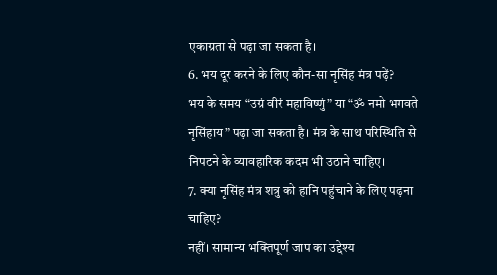एकाग्रता से पढ़ा जा सकता है।
6. भय दूर करने के लिए कौन-सा नृसिंह मंत्र पढ़ें?
भय के समय “उग्रं वीरं महाविष्णुं” या “ॐ नमो भगवते नृसिंहाय” पढ़ा जा सकता है। मंत्र के साथ परिस्थिति से निपटने के व्यावहारिक कदम भी उठाने चाहिए।
7. क्या नृसिंह मंत्र शत्रु को हानि पहुंचाने के लिए पढ़ना चाहिए?
नहीं। सामान्य भक्तिपूर्ण जाप का उद्देश्य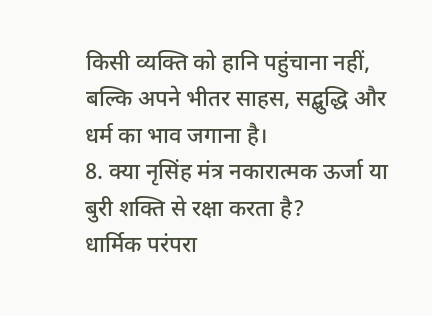किसी व्यक्ति को हानि पहुंचाना नहीं, बल्कि अपने भीतर साहस, सद्बुद्धि और धर्म का भाव जगाना है।
8. क्या नृसिंह मंत्र नकारात्मक ऊर्जा या बुरी शक्ति से रक्षा करता है?
धार्मिक परंपरा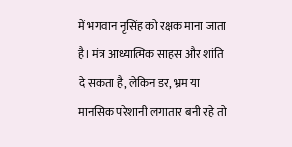में भगवान नृसिंह को रक्षक माना जाता है। मंत्र आध्यात्मिक साहस और शांति दे सकता है, लेकिन डर, भ्रम या मानसिक परेशानी लगातार बनी रहे तो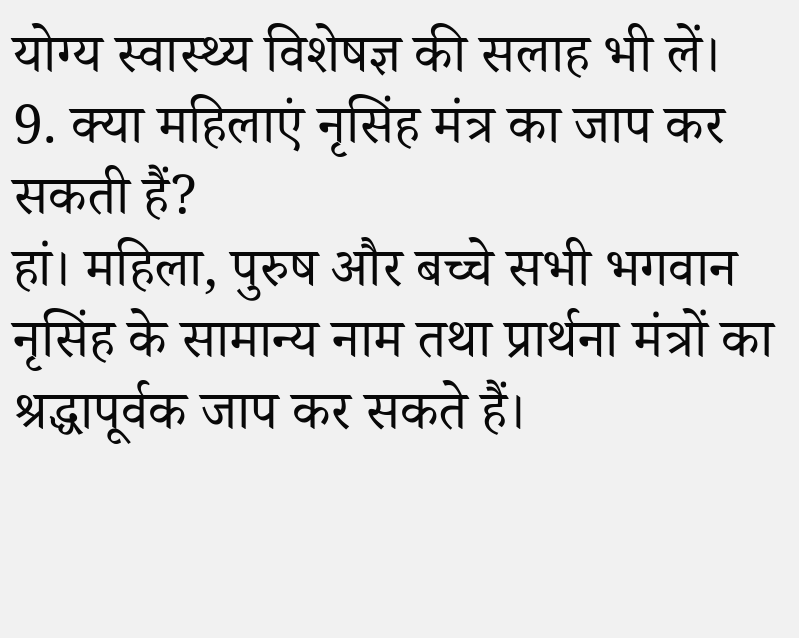योग्य स्वास्थ्य विशेषज्ञ की सलाह भी लें।
9. क्या महिलाएं नृसिंह मंत्र का जाप कर सकती हैं?
हां। महिला, पुरुष और बच्चे सभी भगवान नृसिंह के सामान्य नाम तथा प्रार्थना मंत्रों का श्रद्धापूर्वक जाप कर सकते हैं।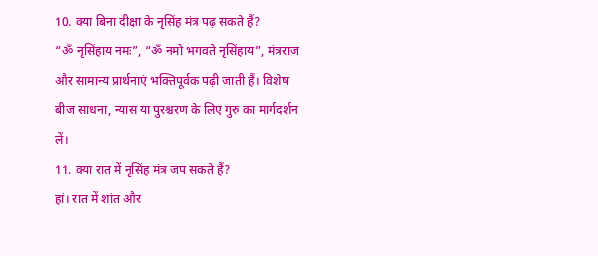10. क्या बिना दीक्षा के नृसिंह मंत्र पढ़ सकते हैं?
“ॐ नृसिंहाय नमः”, “ॐ नमो भगवते नृसिंहाय”, मंत्रराज और सामान्य प्रार्थनाएं भक्तिपूर्वक पढ़ी जाती हैं। विशेष बीज साधना, न्यास या पुरश्चरण के लिए गुरु का मार्गदर्शन लें।
11. क्या रात में नृसिंह मंत्र जप सकते हैं?
हां। रात में शांत और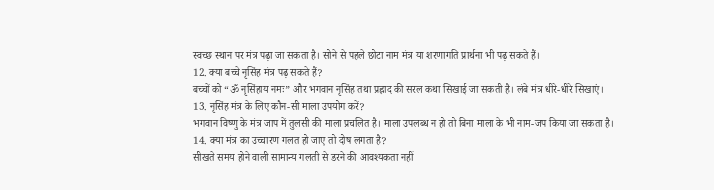स्वच्छ स्थान पर मंत्र पढ़ा जा सकता है। सोने से पहले छोटा नाम मंत्र या शरणागति प्रार्थना भी पढ़ सकते हैं।
12. क्या बच्चे नृसिंह मंत्र पढ़ सकते हैं?
बच्चों को “ॐ नृसिंहाय नमः” और भगवान नृसिंह तथा प्रह्लाद की सरल कथा सिखाई जा सकती है। लंबे मंत्र धीरे-धीरे सिखाएं।
13. नृसिंह मंत्र के लिए कौन-सी माला उपयोग करें?
भगवान विष्णु के मंत्र जाप में तुलसी की माला प्रचलित है। माला उपलब्ध न हो तो बिना माला के भी नाम-जप किया जा सकता है।
14. क्या मंत्र का उच्चारण गलत हो जाए तो दोष लगता है?
सीखते समय होने वाली सामान्य गलती से डरने की आवश्यकता नहीं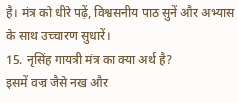है। मंत्र को धीरे पढ़ें, विश्वसनीय पाठ सुनें और अभ्यास के साथ उच्चारण सुधारें।
15. नृसिंह गायत्री मंत्र का क्या अर्थ है?
इसमें वज्र जैसे नख और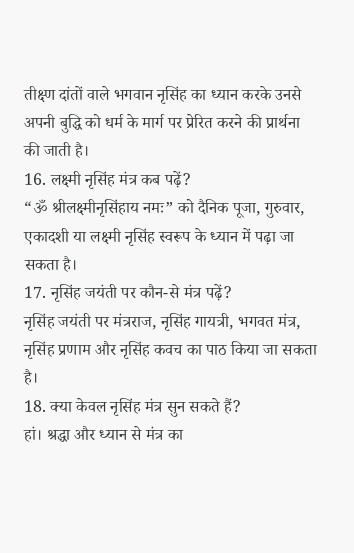तीक्ष्ण दांतों वाले भगवान नृसिंह का ध्यान करके उनसे अपनी बुद्धि को धर्म के मार्ग पर प्रेरित करने की प्रार्थना की जाती है।
16. लक्ष्मी नृसिंह मंत्र कब पढ़ें?
“ॐ श्रीलक्ष्मीनृसिंहाय नमः” को दैनिक पूजा, गुरुवार, एकादशी या लक्ष्मी नृसिंह स्वरूप के ध्यान में पढ़ा जा सकता है।
17. नृसिंह जयंती पर कौन-से मंत्र पढ़ें?
नृसिंह जयंती पर मंत्रराज, नृसिंह गायत्री, भगवत मंत्र, नृसिंह प्रणाम और नृसिंह कवच का पाठ किया जा सकता है।
18. क्या केवल नृसिंह मंत्र सुन सकते हैं?
हां। श्रद्धा और ध्यान से मंत्र का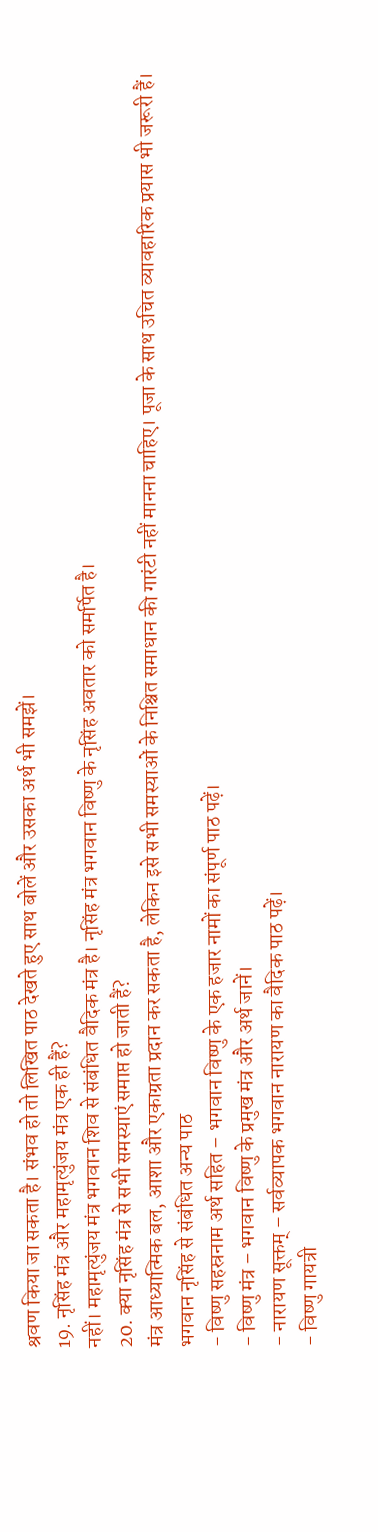श्रवण किया जा सकता है। संभव हो तो लिखित पाठ देखते हुए साथ बोलें और उसका अर्थ भी समझें।
19. नृसिंह मंत्र और महामृत्युंजय मंत्र एक ही हैं?
नहीं। महामृत्युंजय मंत्र भगवान शिव से संबंधित वैदिक मंत्र है। नृसिंह मंत्र भगवान विष्णु के नृसिंह अवतार को समर्पित है।
20. क्या नृसिंह मंत्र से सभी समस्याएं समाप्त हो जाती हैं?
मंत्र आध्यात्मिक बल, आशा और एकाग्रता प्रदान कर सकता है, लेकिन इसे सभी समस्याओं के निश्चित समाधान की गारंटी नहीं मानना चाहिए। पूजा के साथ उचित व्यावहारिक प्रयास भी जरूरी हैं।
भगवान नृसिंह से संबंधित अन्य पाठ
- विष्णु सहस्रनाम अर्थ सहित – भगवान विष्णु के एक हजार नामों का संपूर्ण पाठ पढ़ें।
- विष्णु मंत्र – भगवान विष्णु के प्रमुख मंत्र और अर्थ जानें।
- नारायण सूक्तम् – सर्वव्यापक भगवान नारायण का वैदिक पाठ पढ़ें।
- विष्णु गायत्री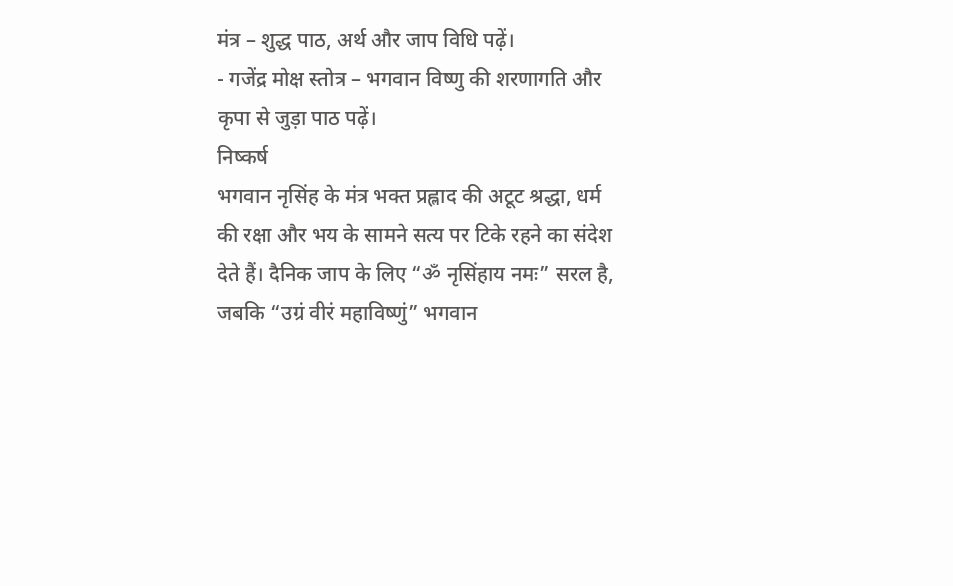मंत्र – शुद्ध पाठ, अर्थ और जाप विधि पढ़ें।
- गजेंद्र मोक्ष स्तोत्र – भगवान विष्णु की शरणागति और कृपा से जुड़ा पाठ पढ़ें।
निष्कर्ष
भगवान नृसिंह के मंत्र भक्त प्रह्लाद की अटूट श्रद्धा, धर्म की रक्षा और भय के सामने सत्य पर टिके रहने का संदेश देते हैं। दैनिक जाप के लिए “ॐ नृसिंहाय नमः” सरल है, जबकि “उग्रं वीरं महाविष्णुं” भगवान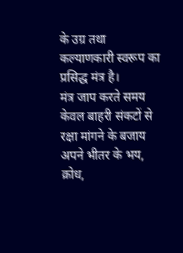के उग्र तथा कल्याणकारी स्वरूप का प्रसिद्ध मंत्र है।
मंत्र जाप करते समय केवल बाहरी संकटों से रक्षा मांगने के बजाय अपने भीतर के भय, क्रोध,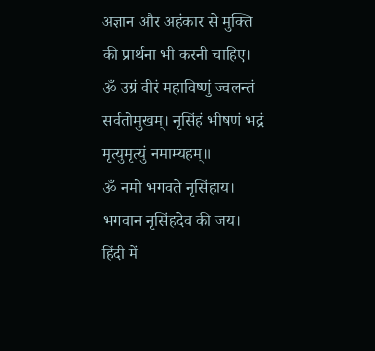अज्ञान और अहंकार से मुक्ति की प्रार्थना भी करनी चाहिए।
ॐ उग्रं वीरं महाविष्णुं ज्वलन्तं सर्वतोमुखम्। नृसिंहं भीषणं भद्रं मृत्युमृत्युं नमाम्यहम्॥
ॐ नमो भगवते नृसिंहाय। भगवान नृसिंहदेव की जय।
हिंदी में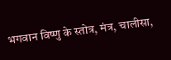भगवान विष्णु के स्तोत्र, मंत्र, चालीसा,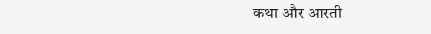कथा और आरती